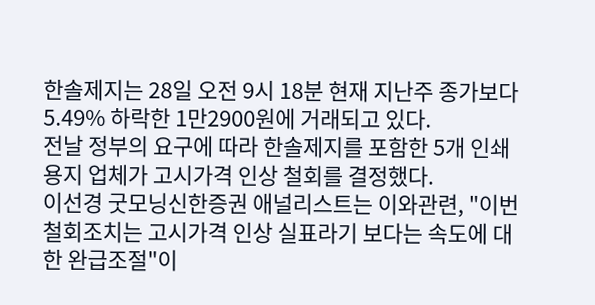한솔제지는 28일 오전 9시 18분 현재 지난주 종가보다 5.49% 하락한 1만2900원에 거래되고 있다.
전날 정부의 요구에 따라 한솔제지를 포함한 5개 인쇄용지 업체가 고시가격 인상 철회를 결정했다.
이선경 굿모닝신한증권 애널리스트는 이와관련, "이번 철회조치는 고시가격 인상 실표라기 보다는 속도에 대한 완급조절"이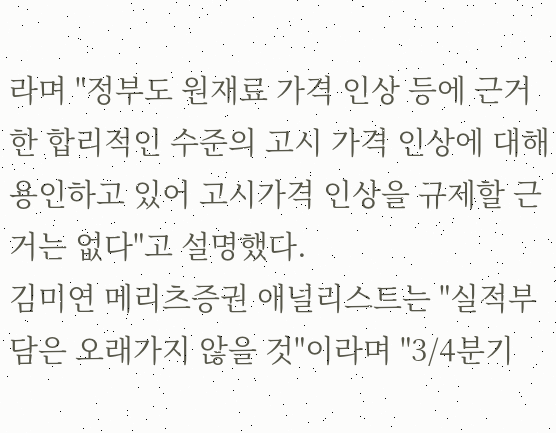라며 "정부도 원재료 가격 인상 등에 근거한 합리적인 수준의 고시 가격 인상에 대해 용인하고 있어 고시가격 인상을 규제할 근거는 없다"고 설명했다.
김미연 메리츠증권 애널리스트는 "실적부담은 오래가지 않을 것"이라며 "3/4분기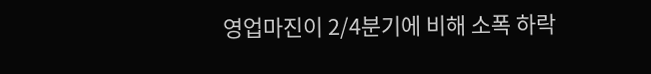영업마진이 2/4분기에 비해 소폭 하락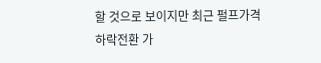할 것으로 보이지만 최근 펄프가격 하락전환 가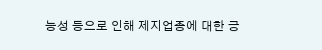능성 등으로 인해 제지업종에 대한 긍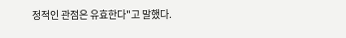정적인 관점은 유효한다"고 말했다.